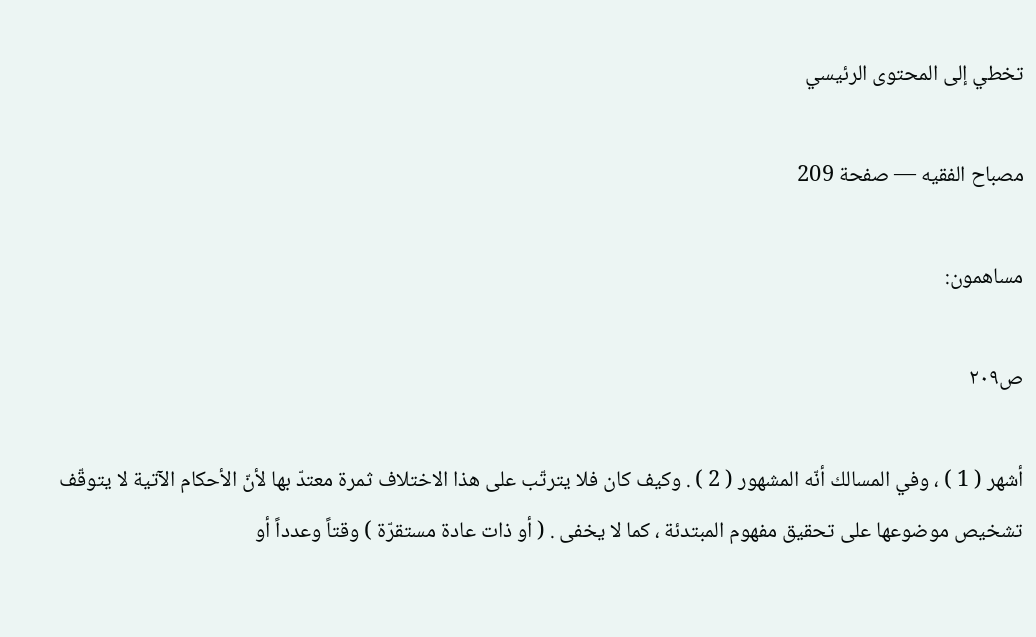تخطي إلى المحتوى الرئيسي

مصباح الفقيه — صفحة 209

مساهمون:

ص٢٠٩

أشهر ( 1 ) ، وفي المسالك أنّه المشهور ( 2 ) . وكيف كان فلا يترتّب على هذا الاختلاف ثمرة معتدّ بها لأنّ الأحكام الآتية لا يتوقّف تشخيص موضوعها على تحقيق مفهوم المبتدئة ، كما لا يخفى . ( أو ذات عادة مستقرّة ) وقتاً وعدداً أو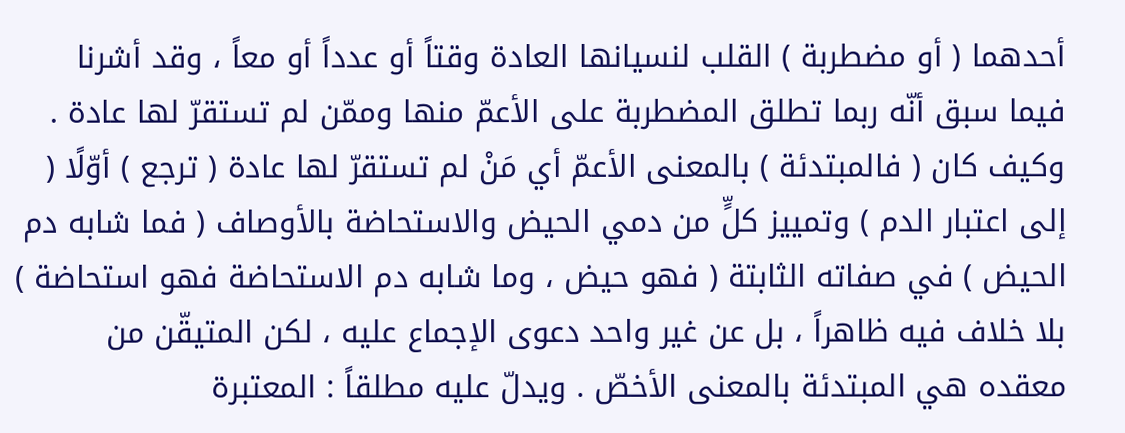أحدهما ( أو مضطربة ) القلب لنسيانها العادة وقتاً أو عدداً أو معاً ، وقد أشرنا فيما سبق أنّه ربما تطلق المضطربة على الأعمّ منها وممّن لم تستقرّ لها عادة . وكيف كان ( فالمبتدئة ) بالمعنى الأعمّ أي مَنْ لم تستقرّ لها عادة ( ترجع ) أوّلًا ( إلى اعتبار الدم ) وتمييز كلٍّ من دمي الحيض والاستحاضة بالأوصاف ( فما شابه دم الحيض ) في صفاته الثابتة ( فهو حيض ، وما شابه دم الاستحاضة فهو استحاضة ) بلا خلاف فيه ظاهراً ، بل عن غير واحد دعوى الإجماع عليه ، لكن المتيقّن من معقده هي المبتدئة بالمعنى الأخصّ . ويدلّ عليه مطلقاً : المعتبرة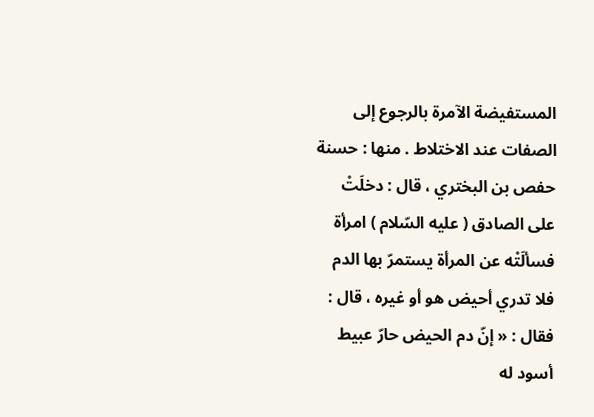المستفيضة الآمرة بالرجوع إلى الصفات عند الاختلاط . منها : حسنة حفص بن البختري ، قال : دخلَتْ على الصادق ( عليه السّلام ) امرأة فسألَتْه عن المرأة يستمرّ بها الدم فلا تدري أحيض هو أو غيره ، قال : فقال : « إنّ دم الحيض حارّ عبيط أسود له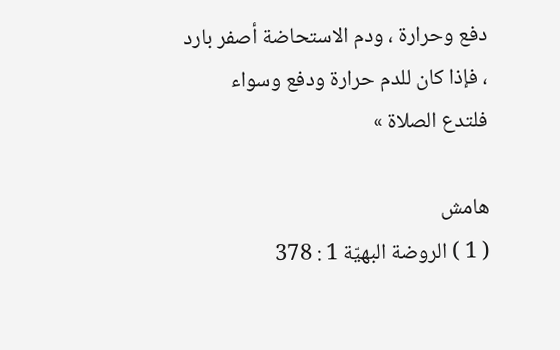دفع وحرارة ، ودم الاستحاضة أصفر بارد ، فإذا كان للدم حرارة ودفع وسواء فلتدع الصلاة »

هامش
( 1 ) الروضة البهيّة 1 : 378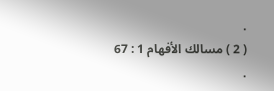.
( 2 ) مسالك الأفهام 1 : 67 .